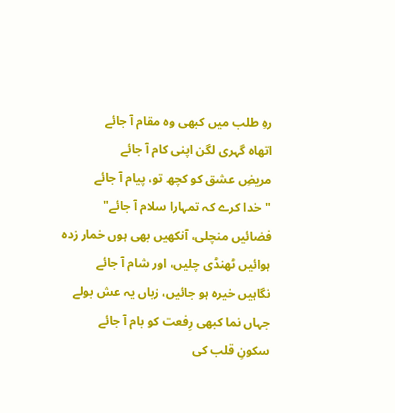رہِ طلب میں کبھی وہ مقام آ جائے
اتھاہ گہری لگن اپنی کام آ جائے
مریضِ عشق کو کچھ تو، پیام آ جائے
"خدا کرے کہ تمہارا سلام آ جائے"
فضائیں منچلی، آنکھیں بھی ہوں خمار زدہ
ہوائیں ٹھنڈی چلیں، اور شام آ جائے
نگاہیں خیرہ ہو جائیں، زباں یہ عش بولے
جہاں نما کبھی رِفعت کو بام آ جائے
سکونِ قلب کی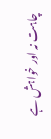چاہت نہ اور خواہش ہے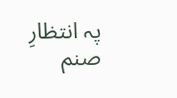پہ انتظارِ صنم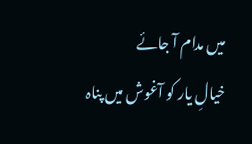میں مدام آ جائے
خیالِ یار کو آغوش میں پناہ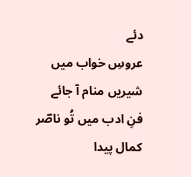دئے
عروسِ خواب میں شیریں منام آ جائے
فنِ ادب میں تُو ناصؔر کمال پیدا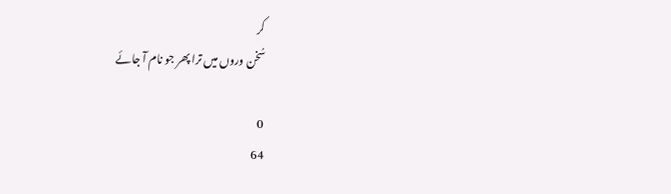کر
سُخن وروں میں ترا پھر جو نام آ جائے

0
64